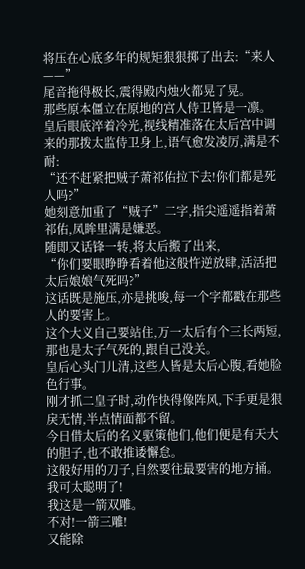将压在心底多年的规矩狠狠掷了出去:“来人——”
尾音拖得极长,震得殿内烛火都晃了晃。
那些原本僵立在原地的宫人侍卫皆是一凛。
皇后眼底淬着冷光,视线精准落在太后宫中调来的那拨太监侍卫身上,语气愈发凌厉,满是不耐:
“还不赶紧把贼子萧祁佑拉下去!你们都是死人吗?”
她刻意加重了“贼子”二字,指尖遥遥指着萧祁佑,凤眸里满是嫌恶。
随即又话锋一转,将太后搬了出来,
“你们要眼睁睁看着他这般忤逆放肆,活活把太后娘娘气死吗?”
这话既是施压,亦是挑唆,每一个字都戳在那些人的要害上。
这个大义自己要站住,万一太后有个三长两短,那也是太子气死的,跟自己没关。
皇后心头门儿清,这些人皆是太后心腹,看她脸色行事。
刚才抓二皇子时,动作快得像阵风,下手更是狠戾无情,半点情面都不留。
今日借太后的名义驱策他们,他们便是有天大的胆子,也不敢推诿懈怠。
这般好用的刀子,自然要往最要害的地方捅。
我可太聪明了!
我这是一箭双雕。
不对!一箭三雕!
又能除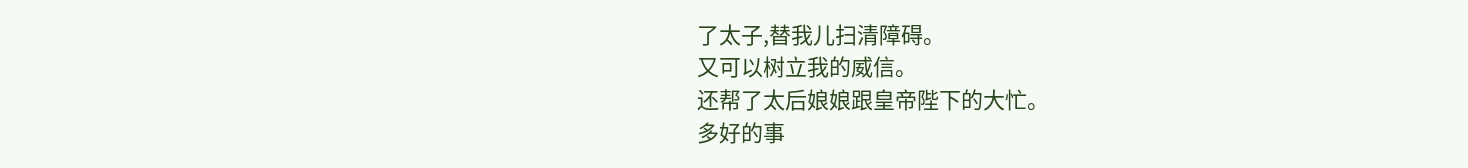了太子,替我儿扫清障碍。
又可以树立我的威信。
还帮了太后娘娘跟皇帝陛下的大忙。
多好的事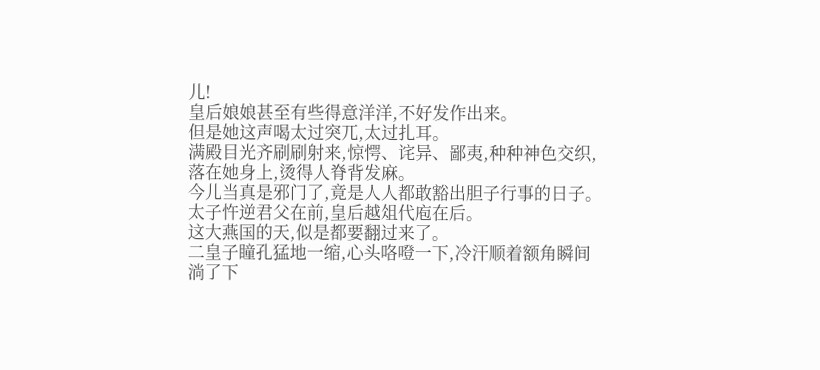儿!
皇后娘娘甚至有些得意洋洋,不好发作出来。
但是她这声喝太过突兀,太过扎耳。
满殿目光齐刷刷射来,惊愕、诧异、鄙夷,种种神色交织,落在她身上,烫得人脊背发麻。
今儿当真是邪门了,竟是人人都敢豁出胆子行事的日子。
太子忤逆君父在前,皇后越俎代庖在后。
这大燕国的天,似是都要翻过来了。
二皇子瞳孔猛地一缩,心头咯噔一下,冷汗顺着额角瞬间淌了下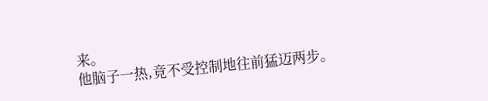来。
他脑子一热,竟不受控制地往前猛迈两步。